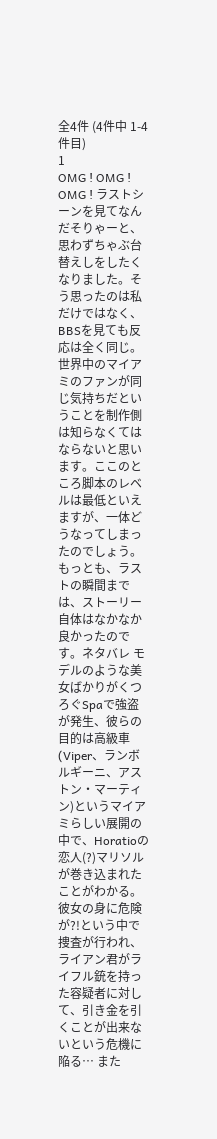全4件 (4件中 1-4件目)
1
OMG ! OMG ! OMG ! ラストシーンを見てなんだそりゃーと、思わずちゃぶ台替えしをしたくなりました。そう思ったのは私だけではなく、BBSを見ても反応は全く同じ。世界中のマイアミのファンが同じ気持ちだということを制作側は知らなくてはならないと思います。ここのところ脚本のレベルは最低といえますが、一体どうなってしまったのでしょう。 もっとも、ラストの瞬間までは、ストーリー自体はなかなか良かったのです。ネタバレ モデルのような美女ばかりがくつろぐSpaで強盗が発生、彼らの目的は高級車(Viper、ランボルギーニ、アストン・マーティン)というマイアミらしい展開の中で、Horatioの恋人(?)マリソルが巻き込まれたことがわかる。彼女の身に危険が?!という中で捜査が行われ、ライアン君がライフル銃を持った容疑者に対して、引き金を引くことが出来ないという危機に陥る… また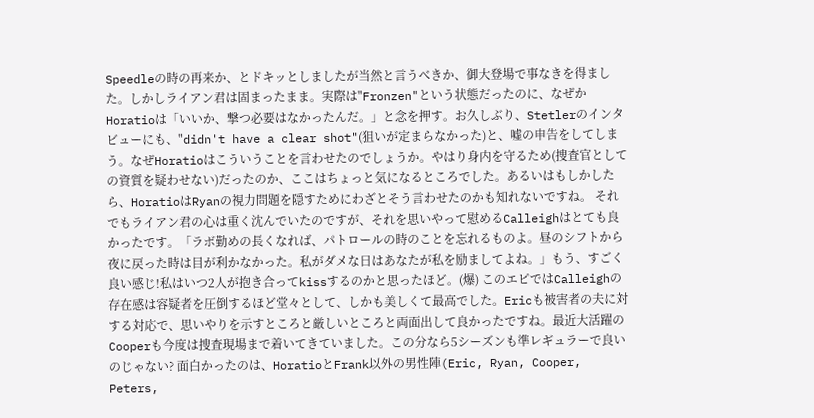Speedleの時の再来か、とドキッとしましたが当然と言うべきか、御大登場で事なきを得ました。しかしライアン君は固まったまま。実際は"Fronzen"という状態だったのに、なぜかHoratioは「いいか、撃つ必要はなかったんだ。」と念を押す。お久しぶり、Stetlerのインタビューにも、"didn't have a clear shot"(狙いが定まらなかった)と、嘘の申告をしてしまう。なぜHoratioはこういうことを言わせたのでしょうか。やはり身内を守るため(捜査官としての資質を疑わせない)だったのか、ここはちょっと気になるところでした。あるいはもしかしたら、HoratioはRyanの視力問題を隠すためにわざとそう言わせたのかも知れないですね。 それでもライアン君の心は重く沈んでいたのですが、それを思いやって慰めるCalleighはとても良かったです。「ラボ勤めの長くなれば、パトロールの時のことを忘れるものよ。昼のシフトから夜に戻った時は目が利かなかった。私がダメな日はあなたが私を励ましてよね。」もう、すごく良い感じ!私はいつ2人が抱き合ってkissするのかと思ったほど。(爆) このエピではCalleighの存在感は容疑者を圧倒するほど堂々として、しかも美しくて最高でした。Ericも被害者の夫に対する対応で、思いやりを示すところと厳しいところと両面出して良かったですね。最近大活躍のCooperも今度は捜査現場まで着いてきていました。この分なら5シーズンも準レギュラーで良いのじゃない? 面白かったのは、HoratioとFrank以外の男性陣(Eric, Ryan, Cooper, Peters,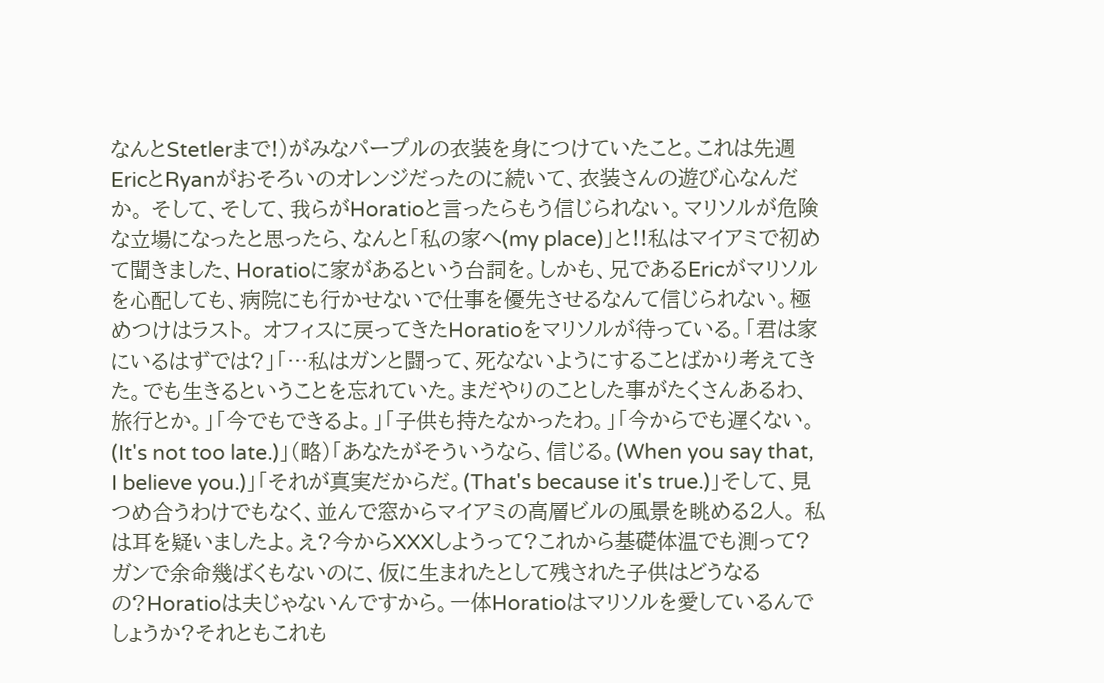なんとStetlerまで!)がみなパープルの衣装を身につけていたこと。これは先週EricとRyanがおそろいのオレンジだったのに続いて、衣装さんの遊び心なんだか。 そして、そして、我らがHoratioと言ったらもう信じられない。マリソルが危険な立場になったと思ったら、なんと「私の家へ(my place)」と!!私はマイアミで初めて聞きました、Horatioに家があるという台詞を。しかも、兄であるEricがマリソルを心配しても、病院にも行かせないで仕事を優先させるなんて信じられない。極めつけはラスト。 オフィスに戻ってきたHoratioをマリソルが待っている。「君は家にいるはずでは?」「…私はガンと闘って、死なないようにすることばかり考えてきた。でも生きるということを忘れていた。まだやりのことした事がたくさんあるわ、旅行とか。」「今でもできるよ。」「子供も持たなかったわ。」「今からでも遅くない。(It's not too late.)」(略)「あなたがそういうなら、信じる。(When you say that, I believe you.)」「それが真実だからだ。(That's because it's true.)」そして、見つめ合うわけでもなく、並んで窓からマイアミの高層ビルの風景を眺める2人。 私は耳を疑いましたよ。え?今からXXXしようって?これから基礎体温でも測って?ガンで余命幾ばくもないのに、仮に生まれたとして残された子供はどうなるの?Horatioは夫じゃないんですから。一体Horatioはマリソルを愛しているんでしょうか?それともこれも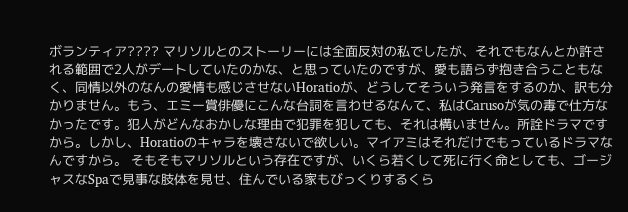ボランティア???? マリソルとのストーリーには全面反対の私でしたが、それでもなんとか許される範囲で2人がデートしていたのかな、と思っていたのですが、愛も語らず抱き合うこともなく、同情以外のなんの愛情も感じさせないHoratioが、どうしてそういう発言をするのか、訳も分かりません。もう、エミー賞俳優にこんな台詞を言わせるなんて、私はCarusoが気の毒で仕方なかったです。犯人がどんなおかしな理由で犯罪を犯しても、それは構いません。所詮ドラマですから。しかし、Horatioのキャラを壊さないで欲しい。マイアミはそれだけでもっているドラマなんですから。 そもそもマリソルという存在ですが、いくら若くして死に行く命としても、ゴージャスなSpaで見事な肢体を見せ、住んでいる家もびっくりするくら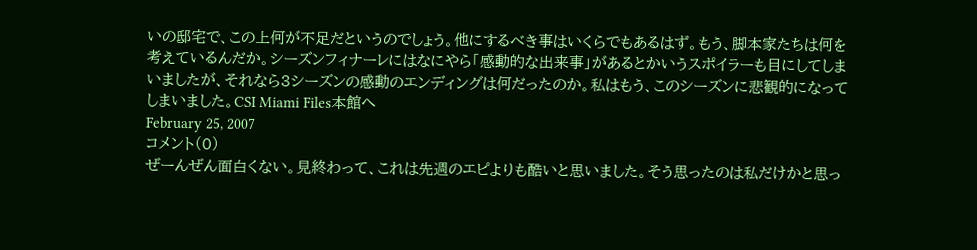いの邸宅で、この上何が不足だというのでしょう。他にするべき事はいくらでもあるはず。もう、脚本家たちは何を考えているんだか。シーズンフィナーレにはなにやら「感動的な出来事」があるとかいうスポイラーも目にしてしまいましたが、それなら3シーズンの感動のエンディングは何だったのか。私はもう、このシーズンに悲観的になってしまいました。CSI Miami Files本館へ
February 25, 2007
コメント(0)
ぜーんぜん面白くない。見終わって、これは先週のエピよりも酷いと思いました。そう思ったのは私だけかと思っ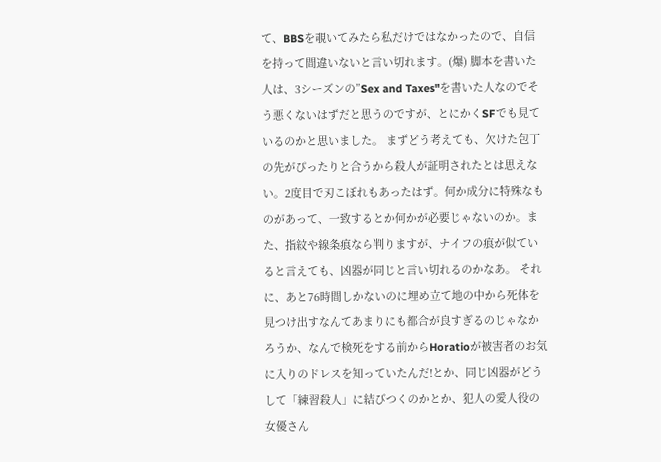て、BBSを覗いてみたら私だけではなかったので、自信を持って間違いないと言い切れます。(爆) 脚本を書いた人は、3シーズンの”Sex and Taxes"を書いた人なのでそう悪くないはずだと思うのですが、とにかくSFでも見ているのかと思いました。 まずどう考えても、欠けた包丁の先がぴったりと合うから殺人が証明されたとは思えない。2度目で刃こぼれもあったはず。何か成分に特殊なものがあって、一致するとか何かが必要じゃないのか。また、指紋や線条痕なら判りますが、ナイフの痕が似ていると言えても、凶器が同じと言い切れるのかなあ。 それに、あと76時間しかないのに埋め立て地の中から死体を見つけ出すなんてあまりにも都合が良すぎるのじゃなかろうか、なんで検死をする前からHoratioが被害者のお気に入りのドレスを知っていたんだ!とか、同じ凶器がどうして「練習殺人」に結びつくのかとか、犯人の愛人役の女優さん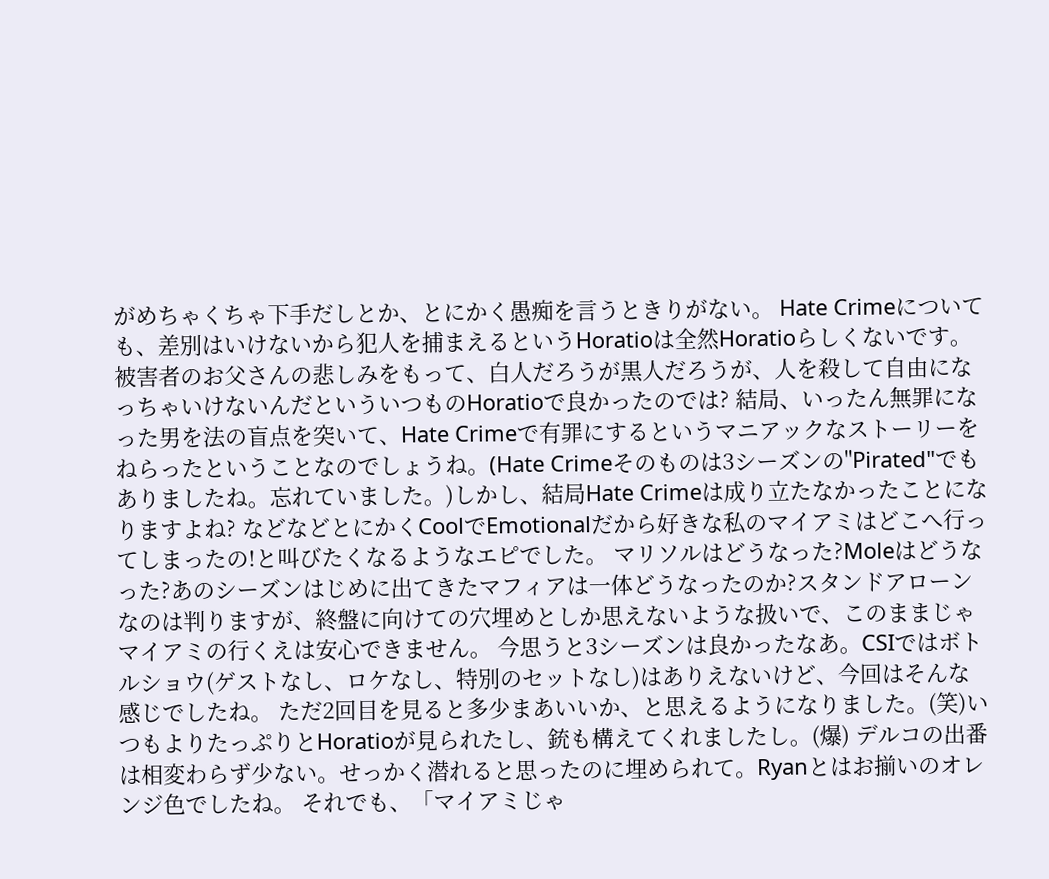がめちゃくちゃ下手だしとか、とにかく愚痴を言うときりがない。 Hate Crimeについても、差別はいけないから犯人を捕まえるというHoratioは全然Horatioらしくないです。被害者のお父さんの悲しみをもって、白人だろうが黒人だろうが、人を殺して自由になっちゃいけないんだといういつものHoratioで良かったのでは? 結局、いったん無罪になった男を法の盲点を突いて、Hate Crimeで有罪にするというマニアックなストーリーをねらったということなのでしょうね。(Hate Crimeそのものは3シーズンの"Pirated"でもありましたね。忘れていました。)しかし、結局Hate Crimeは成り立たなかったことになりますよね? などなどとにかくCoolでEmotionalだから好きな私のマイアミはどこへ行ってしまったの!と叫びたくなるようなエピでした。 マリソルはどうなった?Moleはどうなった?あのシーズンはじめに出てきたマフィアは一体どうなったのか?スタンドアローンなのは判りますが、終盤に向けての穴埋めとしか思えないような扱いで、このままじゃマイアミの行くえは安心できません。 今思うと3シーズンは良かったなあ。CSIではボトルショウ(ゲストなし、ロケなし、特別のセットなし)はありえないけど、今回はそんな感じでしたね。 ただ2回目を見ると多少まあいいか、と思えるようになりました。(笑)いつもよりたっぷりとHoratioが見られたし、銃も構えてくれましたし。(爆) デルコの出番は相変わらず少ない。せっかく潜れると思ったのに埋められて。Ryanとはお揃いのオレンジ色でしたね。 それでも、「マイアミじゃ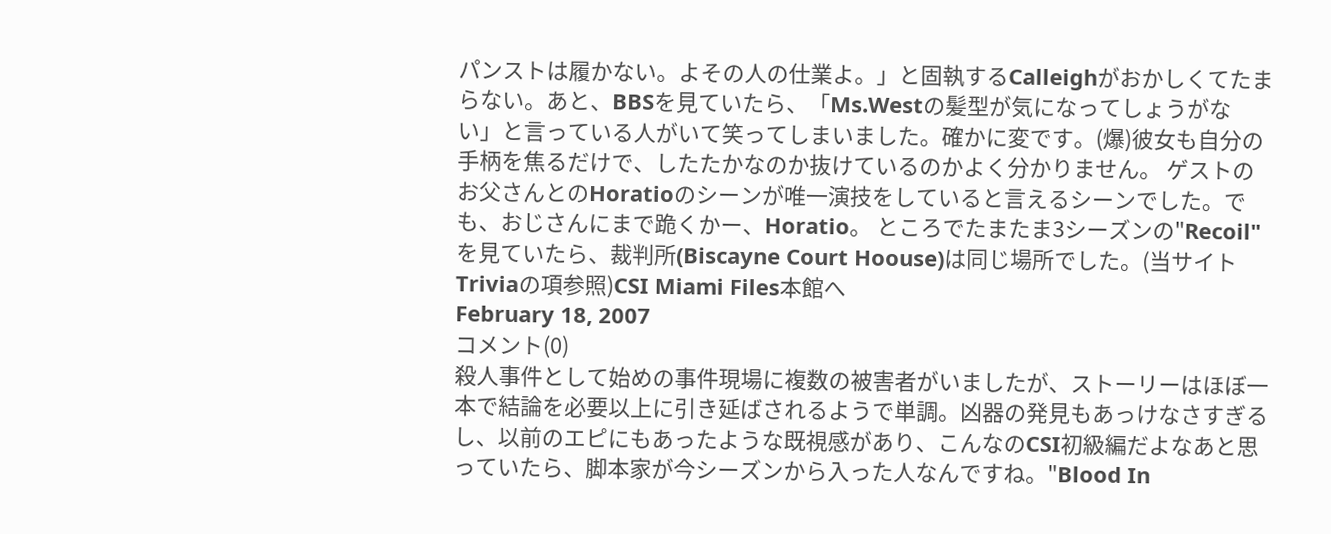パンストは履かない。よその人の仕業よ。」と固執するCalleighがおかしくてたまらない。あと、BBSを見ていたら、「Ms.Westの髪型が気になってしょうがない」と言っている人がいて笑ってしまいました。確かに変です。(爆)彼女も自分の手柄を焦るだけで、したたかなのか抜けているのかよく分かりません。 ゲストのお父さんとのHoratioのシーンが唯一演技をしていると言えるシーンでした。でも、おじさんにまで跪くかー、Horatio。 ところでたまたま3シーズンの"Recoil"を見ていたら、裁判所(Biscayne Court Hoouse)は同じ場所でした。(当サイトTriviaの項参照)CSI Miami Files本館へ
February 18, 2007
コメント(0)
殺人事件として始めの事件現場に複数の被害者がいましたが、ストーリーはほぼ一本で結論を必要以上に引き延ばされるようで単調。凶器の発見もあっけなさすぎるし、以前のエピにもあったような既視感があり、こんなのCSI初級編だよなあと思っていたら、脚本家が今シーズンから入った人なんですね。"Blood In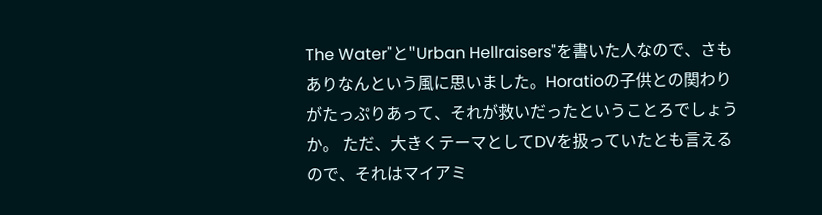The Water"と"Urban Hellraisers"を書いた人なので、さもありなんという風に思いました。Horatioの子供との関わりがたっぷりあって、それが救いだったということろでしょうか。 ただ、大きくテーマとしてDVを扱っていたとも言えるので、それはマイアミ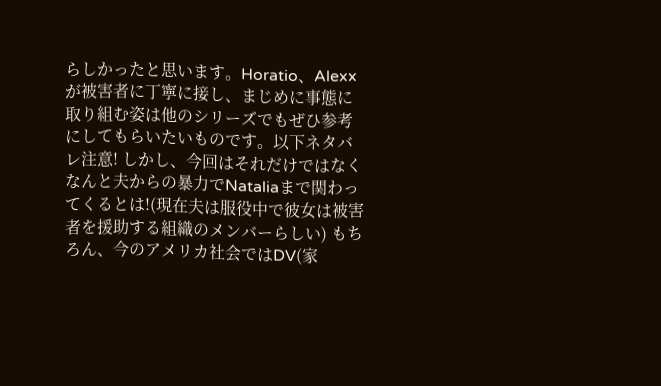らしかったと思います。Horatio、Alexxが被害者に丁寧に接し、まじめに事態に取り組む姿は他のシリーズでもぜひ参考にしてもらいたいものです。以下ネタバレ注意! しかし、今回はそれだけではなくなんと夫からの暴力でNataliaまで関わってくるとは!(現在夫は服役中で彼女は被害者を援助する組織のメンバーらしい) もちろん、今のアメリカ社会ではDV(家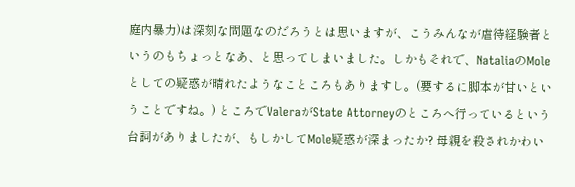庭内暴力)は深刻な問題なのだろうとは思いますが、こうみんなが虐待経験者というのもちょっとなあ、と思ってしまいました。しかもそれで、NataliaのMoleとしての疑惑が晴れたようなこところもありますし。(要するに脚本が甘いということですね。) ところでValeraがState Attorneyのところへ行っているという台詞がありましたが、もしかしてMole疑惑が深まったか? 母親を殺されかわい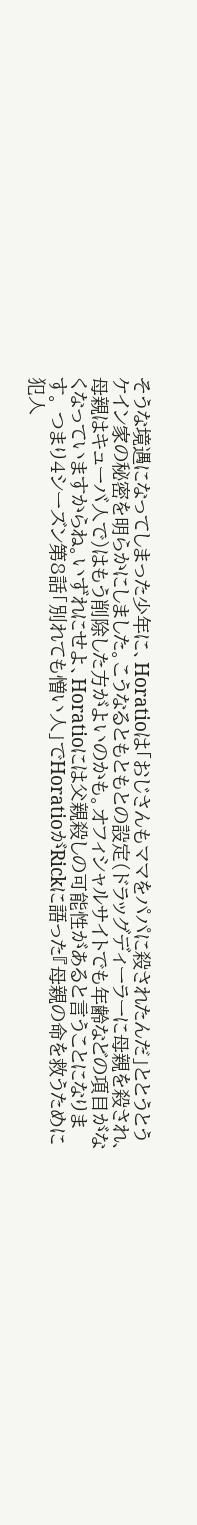そうな境遇になってしまった少年に、Horatioは「おじさんもママをパパに殺されたんだ」ととうとうケイン家の秘密を明らかにしました。こうなるともともとの設定(ドラッグディーラーに母親を殺され、母親はキューバ人で)はもう削除した方がよいのかも。オフィシャルサイトでも年齢などの項目がなくなっていますからね。いずれにせよ、Horatioには父親殺しの可能性があると言うことになります。 つまり4シーズン第8話「別れても憎い人」でHoratioがRickに語った『母親の命を救うために犯人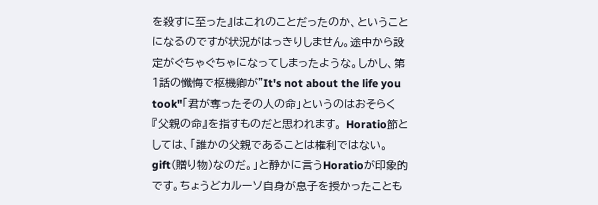を殺すに至った』はこれのことだったのか、ということになるのですが状況がはっきりしません。途中から設定がぐちゃぐちゃになってしまったような。しかし、第1話の懺悔で枢機卿が"It's not about the life you took"「君が奪ったその人の命」というのはおそらく『父親の命』を指すものだと思われます。 Horatio節としては、「誰かの父親であることは権利ではない。gift(贈り物)なのだ。」と静かに言うHoratioが印象的です。ちょうどカルーソ自身が息子を授かったことも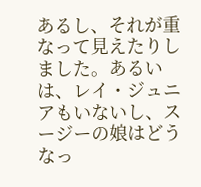あるし、それが重なって見えたりしました。あるいは、レイ・ジュニアもいないし、スージーの娘はどうなっ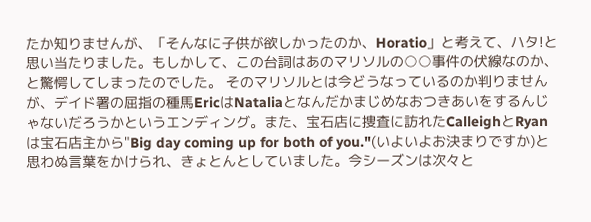たか知りませんが、「そんなに子供が欲しかったのか、Horatio」と考えて、ハタ!と思い当たりました。もしかして、この台詞はあのマリソルの○○事件の伏線なのか、と驚愕してしまったのでした。 そのマリソルとは今どうなっているのか判りませんが、デイド署の屈指の種馬EricはNataliaとなんだかまじめなおつきあいをするんじゃないだろうかというエンディング。また、宝石店に捜査に訪れたCalleighとRyanは宝石店主から"Big day coming up for both of you."(いよいよお決まりですか)と思わぬ言葉をかけられ、きょとんとしていました。今シーズンは次々と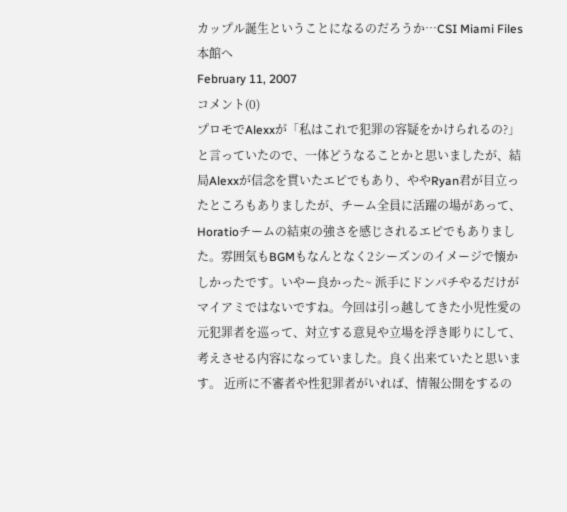カップル誕生ということになるのだろうか…CSI Miami Files本館へ
February 11, 2007
コメント(0)
プロモでAlexxが「私はこれで犯罪の容疑をかけられるの?」と言っていたので、一体どうなることかと思いましたが、結局Alexxが信念を貫いたエピでもあり、ややRyan君が目立ったところもありましたが、チーム全員に活躍の場があって、Horatioチームの結束の強さを感じされるエピでもありました。雰囲気もBGMもなんとなく2シーズンのイメージで懐かしかったです。いやー良かった~ 派手にドンパチやるだけがマイアミではないですね。今回は引っ越してきた小児性愛の元犯罪者を巡って、対立する意見や立場を浮き彫りにして、考えさせる内容になっていました。良く出来ていたと思います。 近所に不審者や性犯罪者がいれば、情報公開をするの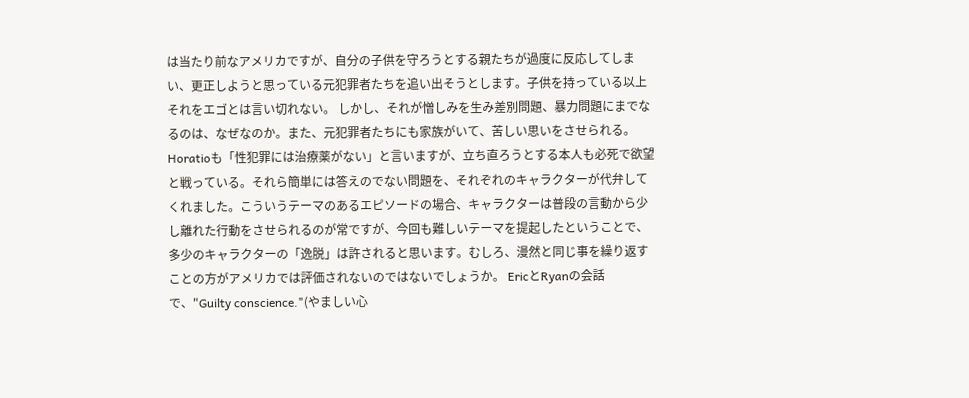は当たり前なアメリカですが、自分の子供を守ろうとする親たちが過度に反応してしまい、更正しようと思っている元犯罪者たちを追い出そうとします。子供を持っている以上それをエゴとは言い切れない。 しかし、それが憎しみを生み差別問題、暴力問題にまでなるのは、なぜなのか。また、元犯罪者たちにも家族がいて、苦しい思いをさせられる。Horatioも「性犯罪には治療薬がない」と言いますが、立ち直ろうとする本人も必死で欲望と戦っている。それら簡単には答えのでない問題を、それぞれのキャラクターが代弁してくれました。こういうテーマのあるエピソードの場合、キャラクターは普段の言動から少し離れた行動をさせられるのが常ですが、今回も難しいテーマを提起したということで、多少のキャラクターの「逸脱」は許されると思います。むしろ、漫然と同じ事を繰り返すことの方がアメリカでは評価されないのではないでしょうか。 EricとRyanの会話で、"Guilty conscience."(やましい心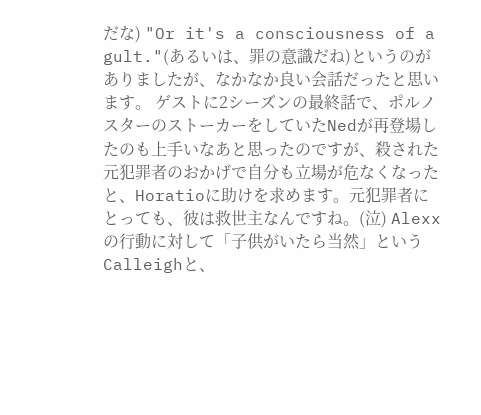だな) "Or it's a consciousness of a gult."(あるいは、罪の意識だね)というのがありましたが、なかなか良い会話だったと思います。 ゲストに2シーズンの最終話で、ポルノスターのストーカーをしていたNedが再登場したのも上手いなあと思ったのですが、殺された元犯罪者のおかげで自分も立場が危なくなったと、Horatioに助けを求めます。元犯罪者にとっても、彼は救世主なんですね。(泣) Alexxの行動に対して「子供がいたら当然」というCalleighと、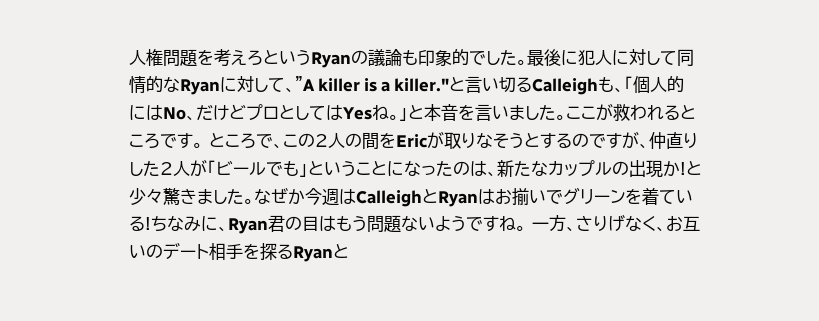人権問題を考えろというRyanの議論も印象的でした。最後に犯人に対して同情的なRyanに対して、"A killer is a killer."と言い切るCalleighも、「個人的にはNo、だけどプロとしてはYesね。」と本音を言いました。ここが救われるところです。 ところで、この2人の間をEricが取りなそうとするのですが、仲直りした2人が「ビールでも」ということになったのは、新たなカップルの出現か!と少々驚きました。なぜか今週はCalleighとRyanはお揃いでグリーンを着ている!ちなみに、Ryan君の目はもう問題ないようですね。 一方、さりげなく、お互いのデート相手を探るRyanと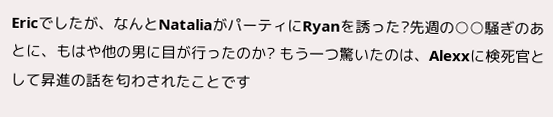Ericでしたが、なんとNataliaがパーティにRyanを誘った?先週の○○騒ぎのあとに、もはや他の男に目が行ったのか? もう一つ驚いたのは、Alexxに検死官として昇進の話を匂わされたことです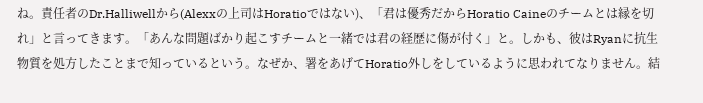ね。責任者のDr.Halliwellから(Alexxの上司はHoratioではない)、「君は優秀だからHoratio Caineのチームとは縁を切れ」と言ってきます。「あんな問題ばかり起こすチームと一緒では君の経歴に傷が付く」と。しかも、彼はRyanに抗生物質を処方したことまで知っているという。なぜか、署をあげてHoratio外しをしているように思われてなりません。結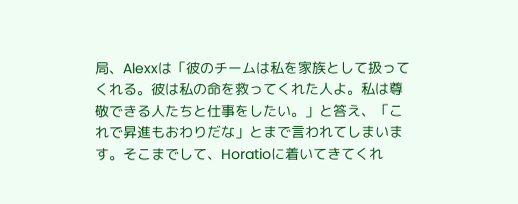局、Alexxは「彼のチームは私を家族として扱ってくれる。彼は私の命を救ってくれた人よ。私は尊敬できる人たちと仕事をしたい。」と答え、「これで昇進もおわりだな」とまで言われてしまいます。そこまでして、Horatioに着いてきてくれ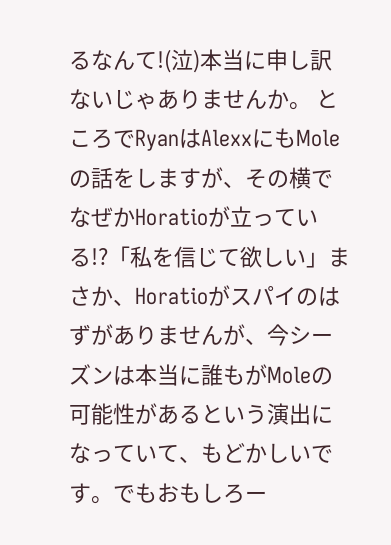るなんて!(泣)本当に申し訳ないじゃありませんか。 ところでRyanはAlexxにもMoleの話をしますが、その横でなぜかHoratioが立っている!?「私を信じて欲しい」まさか、Horatioがスパイのはずがありませんが、今シーズンは本当に誰もがMoleの可能性があるという演出になっていて、もどかしいです。でもおもしろー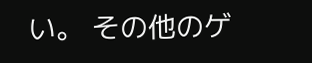い。 その他のゲ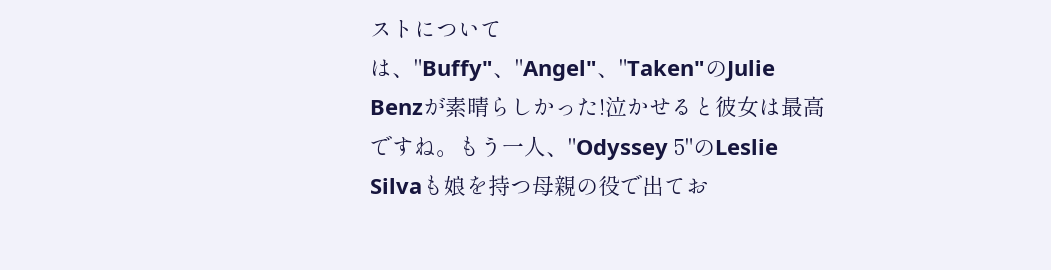ストについては、"Buffy"、"Angel"、"Taken"のJulie Benzが素晴らしかった!泣かせると彼女は最高ですね。もう一人、"Odyssey 5"のLeslie Silvaも娘を持つ母親の役で出てお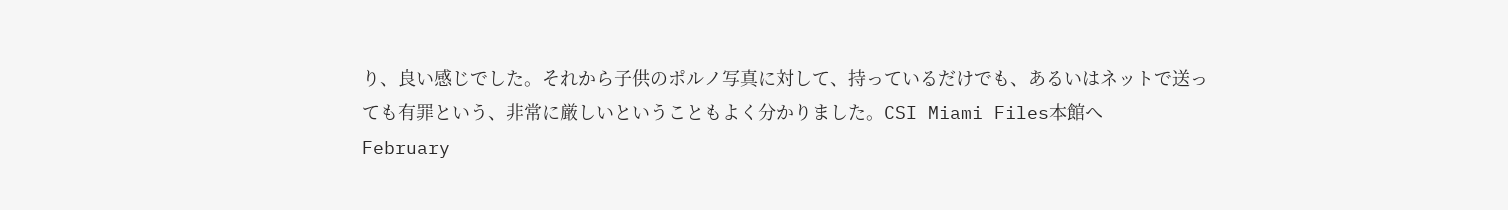り、良い感じでした。それから子供のポルノ写真に対して、持っているだけでも、あるいはネットで送っても有罪という、非常に厳しいということもよく分かりました。CSI Miami Files本館へ
February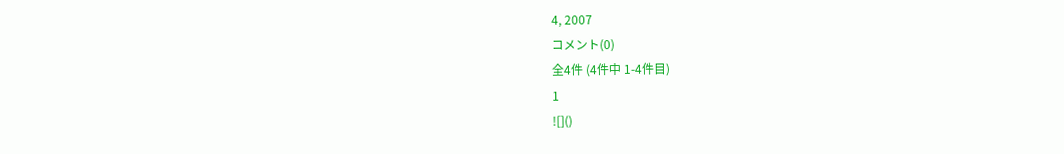4, 2007
コメント(0)
全4件 (4件中 1-4件目)
1
![]()